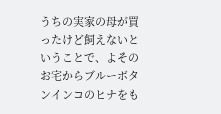うちの実家の母が買ったけど飼えないということで、よそのお宅からブルーボタンインコのヒナをも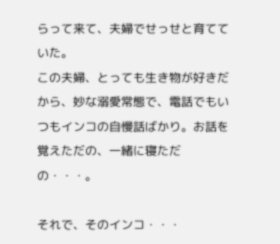らって来て、夫婦でせっせと育てていた。
この夫婦、とっても生き物が好きだから、妙な溺愛常態で、電話でもいつもインコの自慢話ばかり。お話を覚えただの、一緒に寝ただの・・・。

それで、そのインコ・・・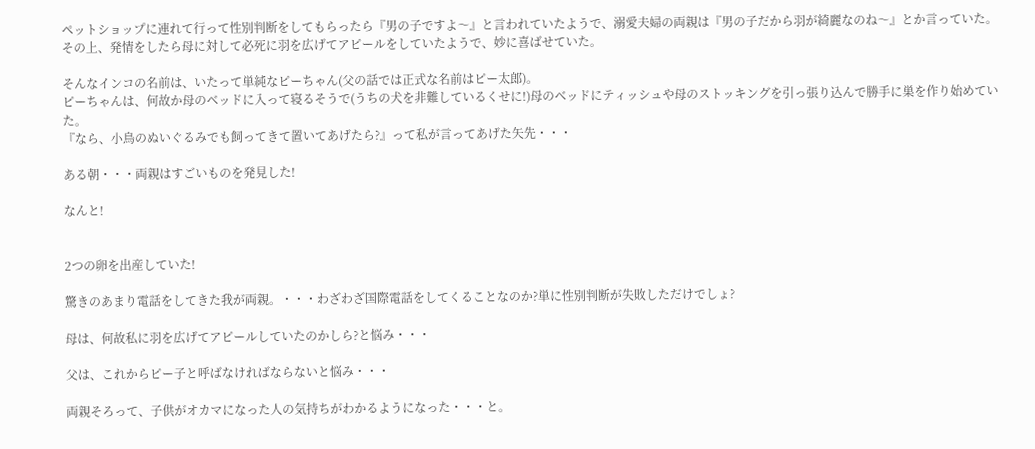ペットショップに連れて行って性別判断をしてもらったら『男の子ですよ〜』と言われていたようで、溺愛夫婦の両親は『男の子だから羽が綺麗なのね〜』とか言っていた。
その上、発情をしたら母に対して必死に羽を広げてアピールをしていたようで、妙に喜ばせていた。

そんなインコの名前は、いたって単純なピーちゃん(父の話では正式な名前はピー太郎)。
ピーちゃんは、何故か母のベッドに入って寝るそうで(うちの犬を非難しているくせに!)母のベッドにティッシュや母のストッキングを引っ張り込んで勝手に巣を作り始めていた。
『なら、小鳥のぬいぐるみでも飼ってきて置いてあげたら?』って私が言ってあげた矢先・・・

ある朝・・・両親はすごいものを発見した!

なんと!


2つの卵を出産していた!

驚きのあまり電話をしてきた我が両親。・・・わざわざ国際電話をしてくることなのか?単に性別判断が失敗しただけでしょ?

母は、何故私に羽を広げてアピールしていたのかしら?と悩み・・・

父は、これからピー子と呼ばなければならないと悩み・・・

両親そろって、子供がオカマになった人の気持ちがわかるようになった・・・と。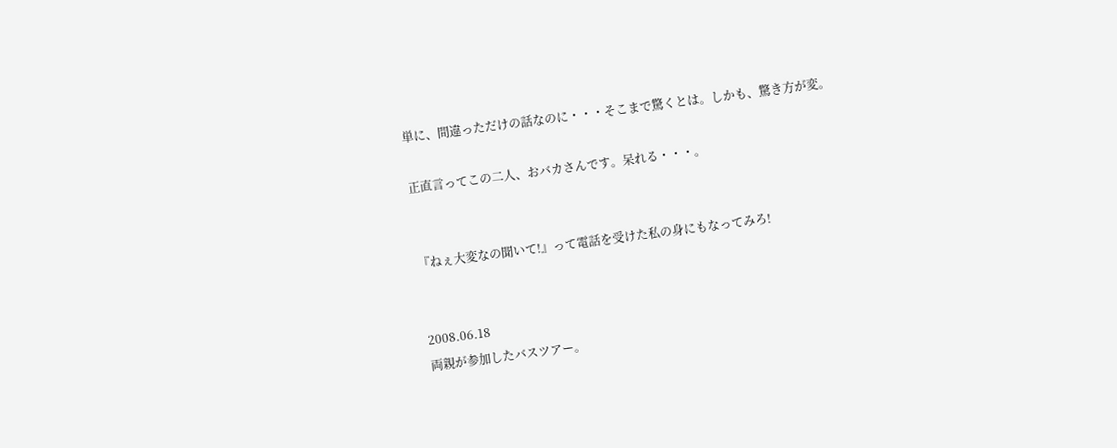単に、間違っただけの話なのに・・・そこまで驚くとは。しかも、驚き方が変。

正直言ってこの二人、おバカさんです。呆れる・・・。


『ねぇ大変なの聞いて!』って電話を受けた私の身にもなってみろ!


2008.06.18
両親が参加したバスツアー。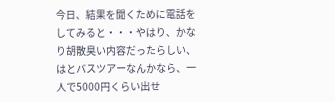今日、結果を聞くために電話をしてみると・・・やはり、かなり胡散臭い内容だったらしい、
はとバスツアーなんかなら、一人で5000円くらい出せ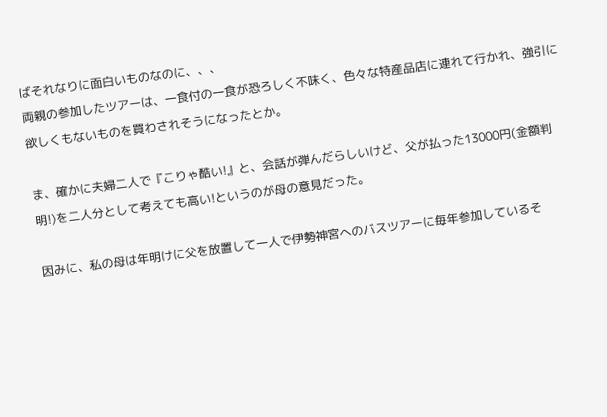ばそれなりに面白いものなのに、、、
両親の参加したツアーは、一食付の一食が恐ろしく不味く、色々な特産品店に連れて行かれ、強引に欲しくもないものを買わされそうになったとか。

ま、確かに夫婦二人で『こりゃ酷い!』と、会話が弾んだらしいけど、父が払った13000円(金額判明!)を二人分として考えても高い!というのが母の意見だった。

因みに、私の母は年明けに父を放置して一人で伊勢神宮へのバスツアーに毎年参加しているそ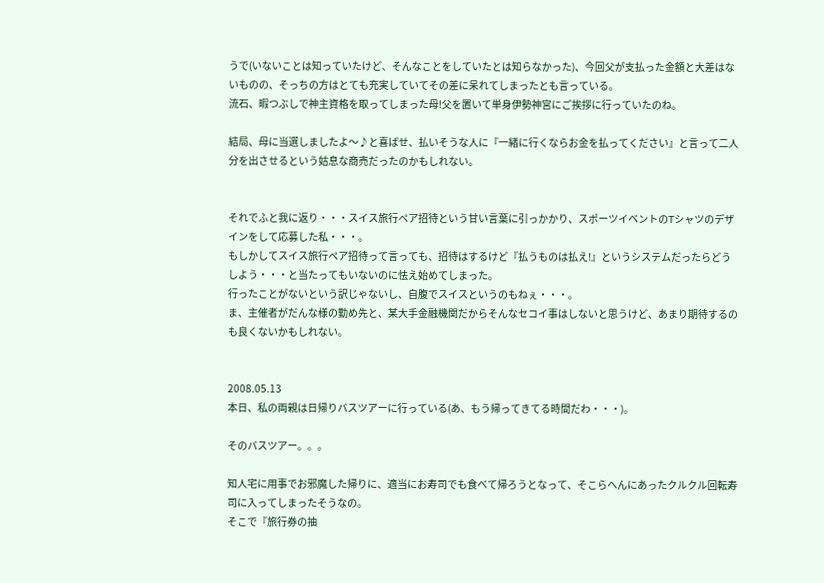うで(いないことは知っていたけど、そんなことをしていたとは知らなかった)、今回父が支払った金額と大差はないものの、そっちの方はとても充実していてその差に呆れてしまったとも言っている。
流石、暇つぶしで神主資格を取ってしまった母!父を置いて単身伊勢神宮にご挨拶に行っていたのね。

結局、母に当選しましたよ〜♪と喜ばせ、払いそうな人に『一緒に行くならお金を払ってください』と言って二人分を出させるという姑息な商売だったのかもしれない。


それでふと我に返り・・・スイス旅行ペア招待という甘い言葉に引っかかり、スポーツイベントのTシャツのデザインをして応募した私・・・。
もしかしてスイス旅行ペア招待って言っても、招待はするけど『払うものは払え!』というシステムだったらどうしよう・・・と当たってもいないのに怯え始めてしまった。
行ったことがないという訳じゃないし、自腹でスイスというのもねぇ・・・。
ま、主催者がだんな様の勤め先と、某大手金融機関だからそんなセコイ事はしないと思うけど、あまり期待するのも良くないかもしれない。


2008.05.13
本日、私の両親は日帰りバスツアーに行っている(あ、もう帰ってきてる時間だわ・・・)。

そのバスツアー。。。

知人宅に用事でお邪魔した帰りに、適当にお寿司でも食べて帰ろうとなって、そこらへんにあったクルクル回転寿司に入ってしまったそうなの。
そこで『旅行券の抽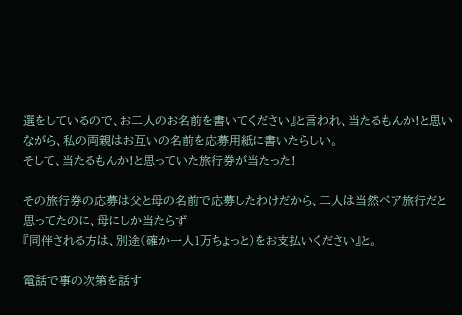選をしているので、お二人のお名前を書いてください』と言われ、当たるもんか!と思いながら、私の両親はお互いの名前を応募用紙に書いたらしい。
そして、当たるもんか!と思っていた旅行券が当たった!

その旅行券の応募は父と母の名前で応募したわけだから、二人は当然ペア旅行だと思ってたのに、母にしか当たらず
『同伴される方は、別途(確か一人1万ちょっと)をお支払いください』と。

電話で事の次第を話す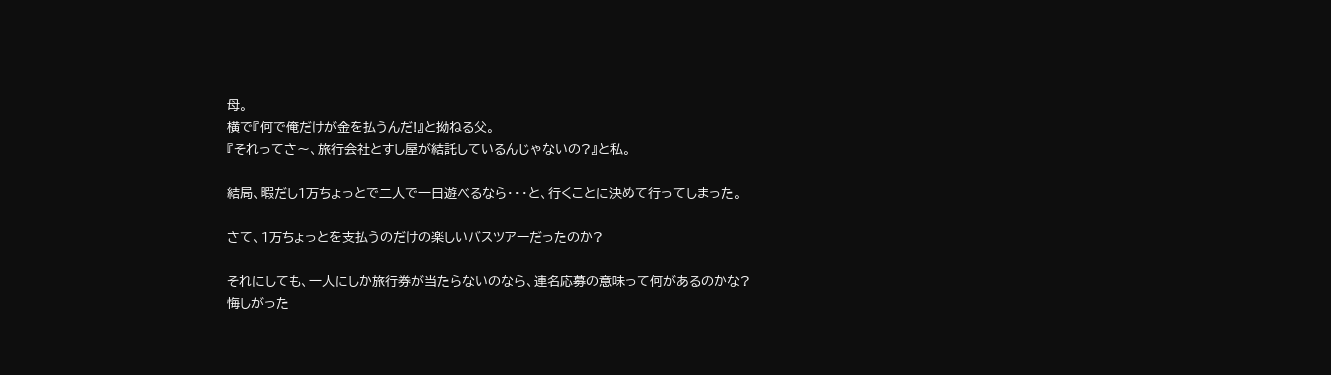母。
横で『何で俺だけが金を払うんだ!』と拗ねる父。
『それってさ〜、旅行会社とすし屋が結託しているんじゃないの?』と私。

結局、暇だし1万ちょっとで二人で一日遊べるなら・・・と、行くことに決めて行ってしまった。

さて、1万ちょっとを支払うのだけの楽しいバスツアーだったのか?

それにしても、一人にしか旅行券が当たらないのなら、連名応募の意味って何があるのかな?
悔しがった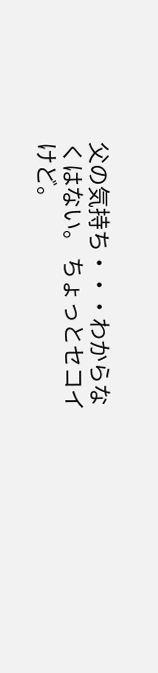父の気持ち・・・わからなくはない。 ちょっとセコイけど。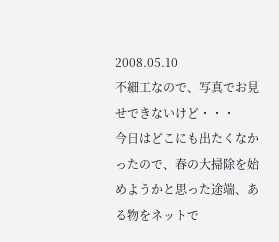2008.05.10
不細工なので、写真でお見せできないけど・・・
今日はどこにも出たくなかったので、春の大掃除を始めようかと思った途端、ある物をネットで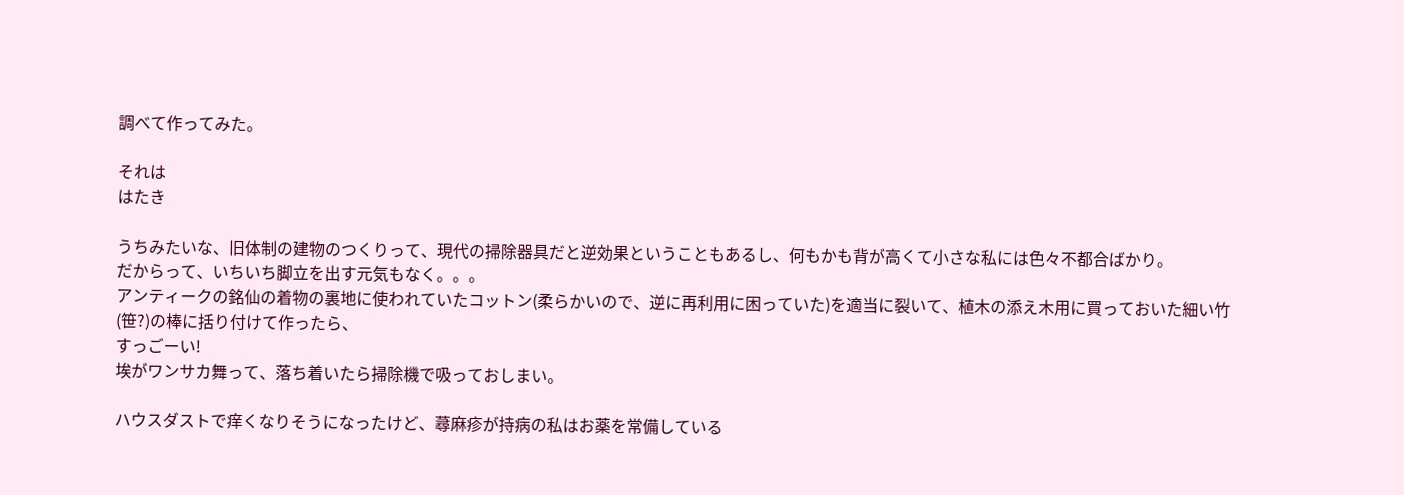調べて作ってみた。

それは
はたき

うちみたいな、旧体制の建物のつくりって、現代の掃除器具だと逆効果ということもあるし、何もかも背が高くて小さな私には色々不都合ばかり。
だからって、いちいち脚立を出す元気もなく。。。
アンティークの銘仙の着物の裏地に使われていたコットン(柔らかいので、逆に再利用に困っていた)を適当に裂いて、植木の添え木用に買っておいた細い竹(笹?)の棒に括り付けて作ったら、
すっごーい!
埃がワンサカ舞って、落ち着いたら掃除機で吸っておしまい。

ハウスダストで痒くなりそうになったけど、蕁麻疹が持病の私はお薬を常備している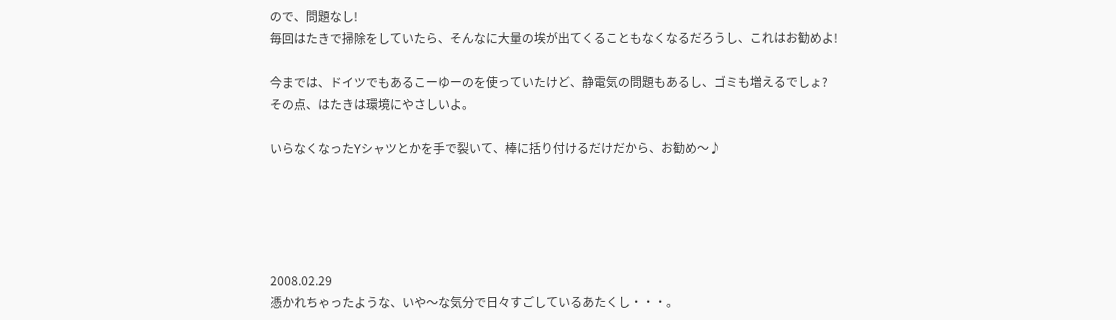ので、問題なし!
毎回はたきで掃除をしていたら、そんなに大量の埃が出てくることもなくなるだろうし、これはお勧めよ!

今までは、ドイツでもあるこーゆーのを使っていたけど、静電気の問題もあるし、ゴミも増えるでしょ?
その点、はたきは環境にやさしいよ。

いらなくなったYシャツとかを手で裂いて、棒に括り付けるだけだから、お勧め〜♪





2008.02.29
憑かれちゃったような、いや〜な気分で日々すごしているあたくし・・・。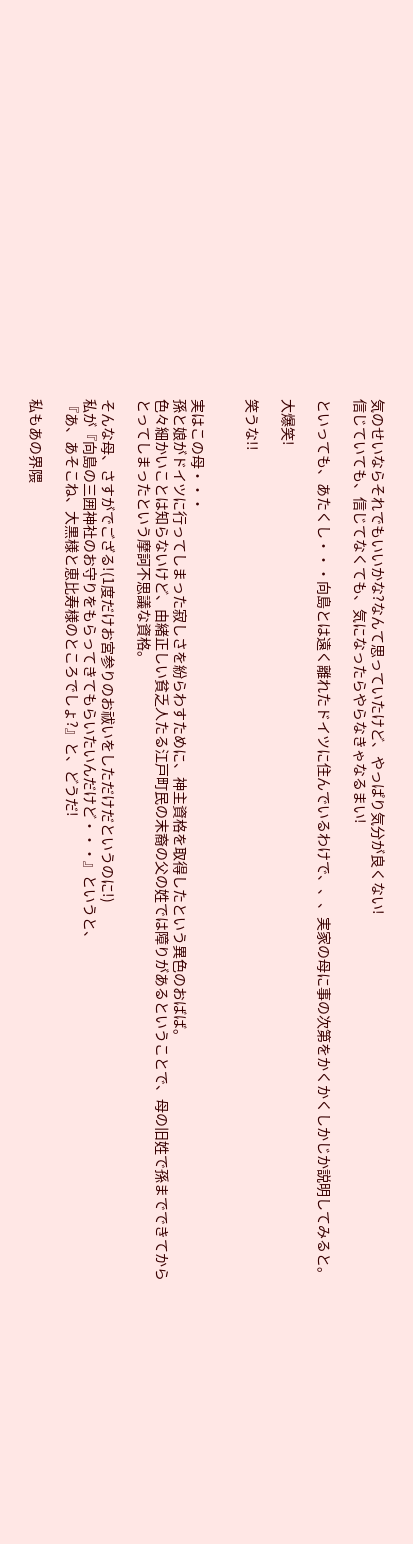気のせいならそれでもいいかな?なんて思っていたけど、やっぱり気分が良くない!
信じていても、信じてなくても、気になったらやらなきゃなるまい!

といっても、あたくし・・・向島とは遠く離れたドイツに住んでいるわけで、、、実家の母に事の次第をかくかくしかじか説明してみると。

大爆笑!

笑うな!!


実はこの母・・・
孫と娘がドイツに行ってしまった寂しさを紛らわすために、神主資格を取得したという異色のおばば。
色々細かいことは知らないけど、由緒正しい貧乏人たる江戸町民の末裔の父の姓では障りがあるということで、母の旧姓で孫までできてからとってしまったという摩訶不思議な資格。

そんな母、さすがでござる!(1度だけお宮参りのお祓いをしただけだというのに!)
私が『向島の三囲神社のお守りをもらってきてもらいたいんだけど・・・』というと、
『あ、あそこね、大黒様と恵比寿様のところでしょ?』と、どうだ!

私もあの界隈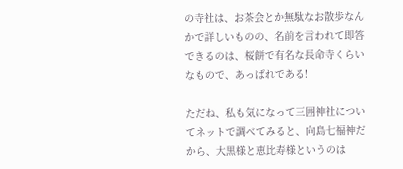の寺社は、お茶会とか無駄なお散歩なんかで詳しいものの、名前を言われて即答できるのは、桜餅で有名な長命寺くらいなもので、あっぱれである!

ただね、私も気になって三囲神社についてネットで調べてみると、向島七福神だから、大黒様と恵比寿様というのは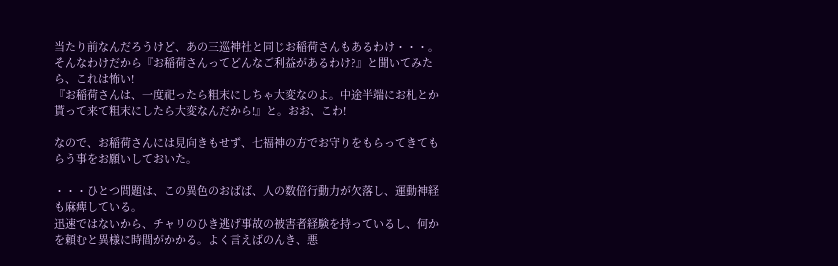当たり前なんだろうけど、あの三巡神社と同じお稲荷さんもあるわけ・・・。
そんなわけだから『お稲荷さんってどんなご利益があるわけ?』と聞いてみたら、これは怖い!
『お稲荷さんは、一度祀ったら粗末にしちゃ大変なのよ。中途半端にお札とか貰って来て粗末にしたら大変なんだから!』と。おお、こわ!

なので、お稲荷さんには見向きもせず、七福神の方でお守りをもらってきてもらう事をお願いしておいた。

・・・ひとつ問題は、この異色のおばば、人の数倍行動力が欠落し、運動神経も麻痺している。
迅速ではないから、チャリのひき逃げ事故の被害者経験を持っているし、何かを頼むと異様に時間がかかる。よく言えばのんき、悪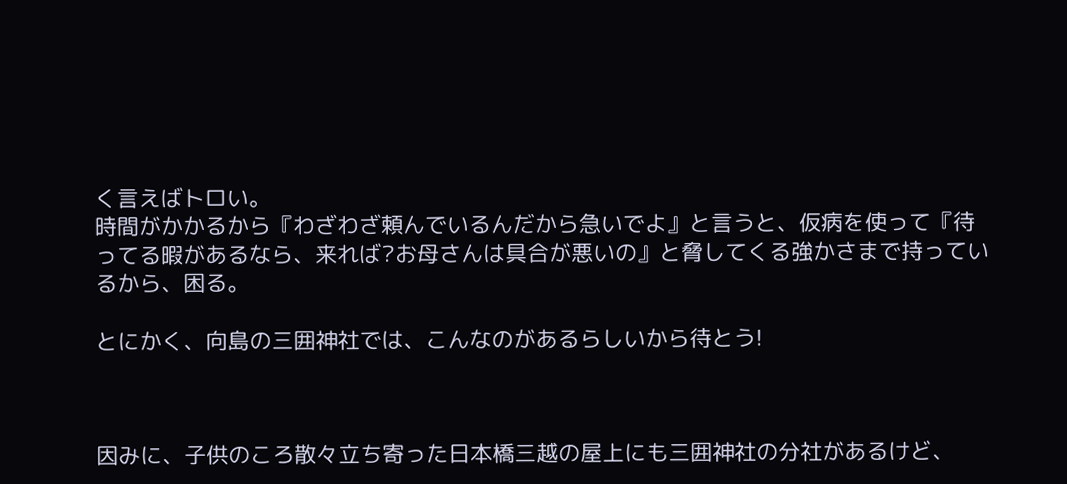く言えばトロい。
時間がかかるから『わざわざ頼んでいるんだから急いでよ』と言うと、仮病を使って『待ってる暇があるなら、来れば?お母さんは具合が悪いの』と脅してくる強かさまで持っているから、困る。

とにかく、向島の三囲神社では、こんなのがあるらしいから待とう!



因みに、子供のころ散々立ち寄った日本橋三越の屋上にも三囲神社の分社があるけど、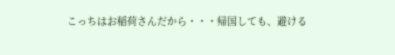こっちはお稲荷さんだから・・・帰国しても、避ける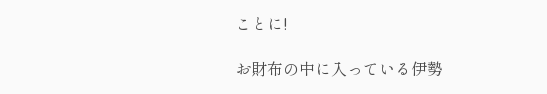ことに!

お財布の中に入っている伊勢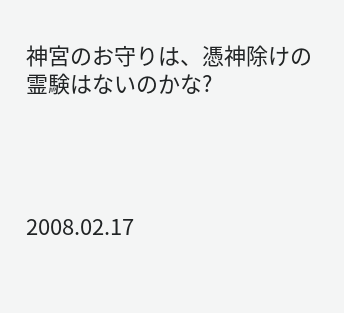神宮のお守りは、憑神除けの霊験はないのかな?




2008.02.17